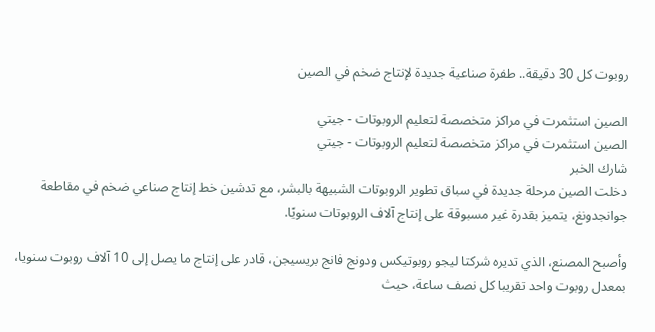روبوت كل 30 دقيقة.. طفرة صناعية جديدة لإنتاج ضخم في الصين

الصين استثمرت في مراكز متخصصة لتعليم الروبوتات - جيتي
الصين استثمرت في مراكز متخصصة لتعليم الروبوتات - جيتي
شارك الخبر
دخلت الصين مرحلة جديدة في سباق تطوير الروبوتات الشبيهة بالبشر، مع تدشين خط إنتاج صناعي ضخم في مقاطعة جوانجدونغ، يتميز بقدرة غير مسبوقة على إنتاج آلاف الروبوتات سنويًا.

وأصبح المصنع، الذي تديره شركتا ليجو روبوتيكس ودونج فانج بريسيجن، قادر على إنتاج ما يصل إلى 10 آلاف روبوت سنويا، بمعدل روبوت واحد تقريبا كل نصف ساعة، حيث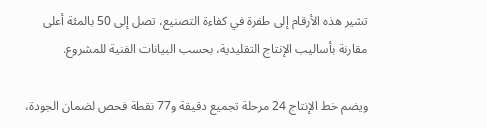تشير هذه الأرقام إلى طفرة في كفاءة التصنيع، تصل إلى 50 بالمئة أعلى مقارنة بأساليب الإنتاج التقليدية، بحسب البيانات الفنية للمشروع.

ويضم خط الإنتاج 24 مرحلة تجميع دقيقة و77 نقطة فحص لضمان الجودة،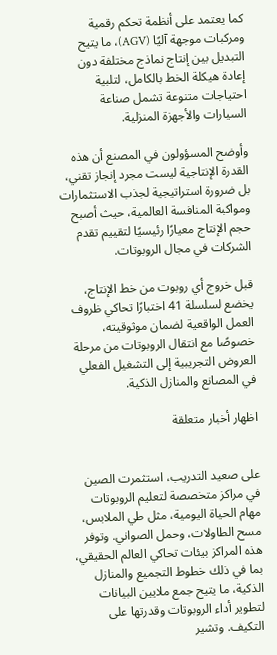كما يعتمد على أنظمة تحكم رقمية ومركبات موجهة آليًا (AGV)، ما يتيح التبديل بين إنتاج نماذج مختلفة دون إعادة هيكلة الخط بالكامل، لتلبية احتياجات متنوعة تشمل صناعة السيارات والأجهزة المنزلية.

وأوضح المسؤولون في المصنع أن هذه القدرة الإنتاجية ليست مجرد إنجاز تقني، بل ضرورة استراتيجية لجذب الاستثمارات ومواكبة المنافسة العالمية، حيث أصبح حجم الإنتاج معيارًا رئيسيًا لتقييم تقدم الشركات في مجال الروبوتات.

قبل خروج أي روبوت من خط الإنتاج، يخضع لسلسلة 41 اختبارًا تحاكي ظروف العمل الواقعية لضمان موثوقيته، خصوصًا مع انتقال الروبوتات من مرحلة العروض التجريبية إلى التشغيل الفعلي في المصانع والمنازل الذكية.

اظهار أخبار متعلقة


على صعيد التدريب، استثمرت الصين في مراكز متخصصة لتعليم الروبوتات مهام الحياة اليومية، مثل طي الملابس، مسح الطاولات، وحمل الصواني. وتوفر هذه المراكز بيئات تحاكي العالم الحقيقي، بما في ذلك خطوط التجميع والمنازل الذكية، ما يتيح جمع ملايين البيانات لتطوير أداء الروبوتات وقدرتها على التكيف. وتشير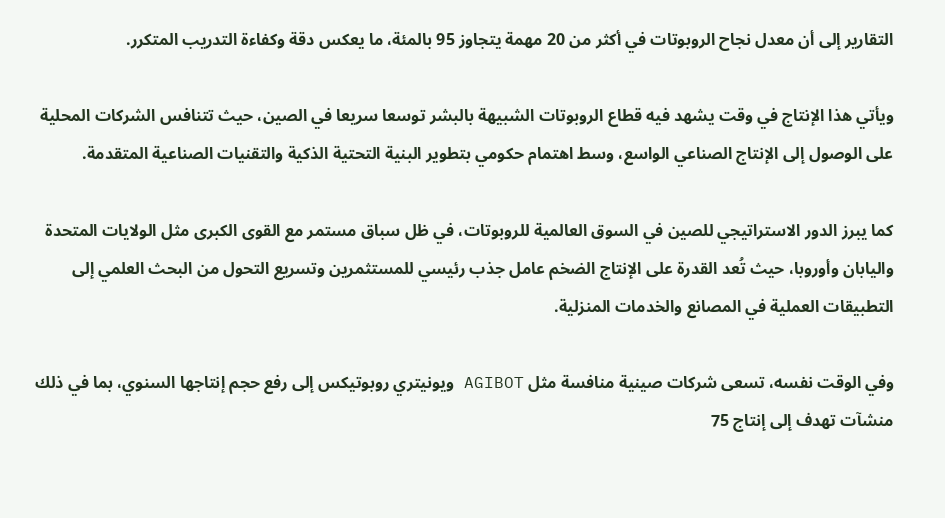التقارير إلى أن معدل نجاح الروبوتات في أكثر من 20 مهمة يتجاوز 95 بالمئة، ما يعكس دقة وكفاءة التدريب المتكرر.

ويأتي هذا الإنتاج في وقت يشهد فيه قطاع الروبوتات الشبيهة بالبشر توسعا سريعا في الصين، حيث تتنافس الشركات المحلية على الوصول إلى الإنتاج الصناعي الواسع، وسط اهتمام حكومي بتطوير البنية التحتية الذكية والتقنيات الصناعية المتقدمة.

كما يبرز الدور الاستراتيجي للصين في السوق العالمية للروبوتات، في ظل سباق مستمر مع القوى الكبرى مثل الولايات المتحدة واليابان وأوروبا، حيث تُعد القدرة على الإنتاج الضخم عامل جذب رئيسي للمستثمرين وتسريع التحول من البحث العلمي إلى التطبيقات العملية في المصانع والخدمات المنزلية.

وفي الوقت نفسه، تسعى شركات صينية منافسة مثل AGIBOT ويونيتري روبوتيكس إلى رفع حجم إنتاجها السنوي، بما في ذلك منشآت تهدف إلى إنتاج 75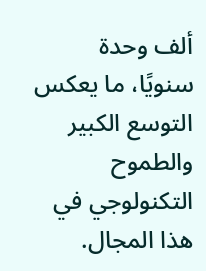ألف وحدة سنويًا، ما يعكس التوسع الكبير والطموح التكنولوجي في هذا المجال.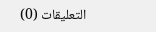التعليقات (0)